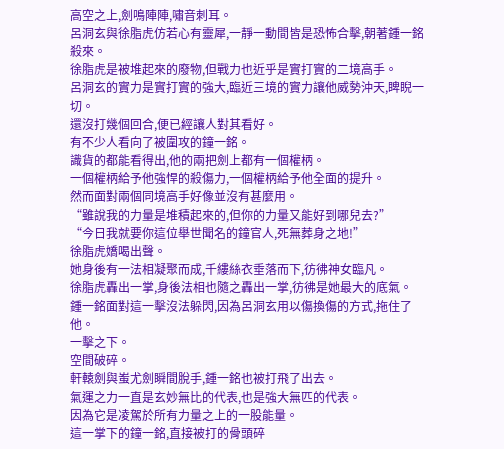高空之上,劍鳴陣陣,嘯音刺耳。
呂洞玄與徐脂虎仿若心有靈犀,一靜一動間皆是恐怖合擊,朝著鍾一銘殺來。
徐脂虎是被堆起來的廢物,但戰力也近乎是實打實的二境高手。
呂洞玄的實力是實打實的強大,臨近三境的實力讓他威勢沖天,睥睨一切。
還沒打幾個回合,便已經讓人對其看好。
有不少人看向了被圍攻的鐘一銘。
識貨的都能看得出,他的兩把劍上都有一個權柄。
一個權柄給予他強悍的殺傷力,一個權柄給予他全面的提升。
然而面對兩個同境高手好像並沒有甚麼用。
“雖說我的力量是堆積起來的,但你的力量又能好到哪兒去?”
“今日我就要你這位舉世聞名的鐘官人,死無葬身之地!”
徐脂虎嬌喝出聲。
她身後有一法相凝聚而成,千縷絲衣垂落而下,彷彿神女臨凡。
徐脂虎轟出一掌,身後法相也隨之轟出一掌,彷彿是她最大的底氣。
鍾一銘面對這一擊沒法躲閃,因為呂洞玄用以傷換傷的方式,拖住了他。
一擊之下。
空間破碎。
軒轅劍與蚩尤劍瞬間脫手,鍾一銘也被打飛了出去。
氣運之力一直是玄妙無比的代表,也是強大無匹的代表。
因為它是凌駕於所有力量之上的一股能量。
這一掌下的鐘一銘,直接被打的骨頭碎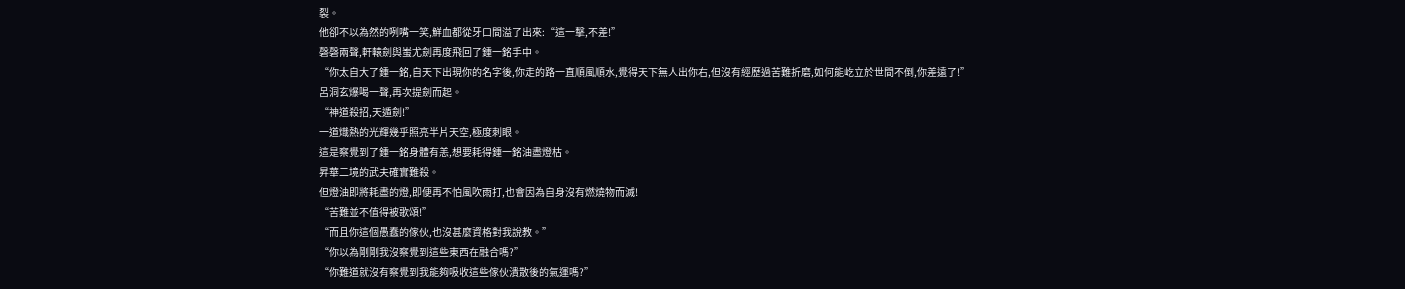裂。
他卻不以為然的咧嘴一笑,鮮血都從牙口間溢了出來:“這一擊,不差!”
磬磬兩聲,軒轅劍與蚩尤劍再度飛回了鍾一銘手中。
“你太自大了鍾一銘,自天下出現你的名字後,你走的路一直順風順水,覺得天下無人出你右,但沒有經歷過苦難折磨,如何能屹立於世間不倒,你差遠了!”
呂洞玄爆喝一聲,再次提劍而起。
“神道殺招,天遁劍!”
一道熾熱的光輝幾乎照亮半片天空,極度刺眼。
這是察覺到了鍾一銘身體有恙,想要耗得鍾一銘油盡燈枯。
昇華二境的武夫確實難殺。
但燈油即將耗盡的燈,即便再不怕風吹雨打,也會因為自身沒有燃燒物而滅!
“苦難並不值得被歌頌!”
“而且你這個愚蠢的傢伙,也沒甚麼資格對我說教。”
“你以為剛剛我沒察覺到這些東西在融合嗎?”
“你難道就沒有察覺到我能夠吸收這些傢伙潰散後的氣運嗎?”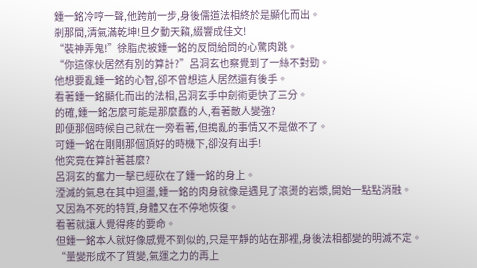鍾一銘冷哼一聲,他跨前一步,身後儒道法相終於是顯化而出。
剎那間,清氣滿乾坤!旦夕動天籟,綴響成佳文!
“裝神弄鬼!”徐脂虎被鍾一銘的反問給問的心驚肉跳。
“你這傢伙居然有別的算計?”呂洞玄也察覺到了一絲不對勁。
他想要亂鍾一銘的心智,卻不曾想這人居然還有後手。
看著鍾一銘顯化而出的法相,呂洞玄手中劍術更快了三分。
的確,鍾一銘怎麼可能是那麼蠢的人,看著敵人變強?
即便那個時候自己就在一旁看著,但搗亂的事情又不是做不了。
可鍾一銘在剛剛那個頂好的時機下,卻沒有出手!
他究竟在算計著甚麼?
呂洞玄的奮力一擊已經砍在了鍾一銘的身上。
湮滅的氣息在其中迴盪,鍾一銘的肉身就像是遇見了滾燙的岩漿,開始一點點消融。
又因為不死的特質,身體又在不停地恢復。
看著就讓人覺得疼的要命。
但鍾一銘本人就好像感覺不到似的,只是平靜的站在那裡,身後法相都變的明滅不定。
“量變形成不了質變,氣運之力的再上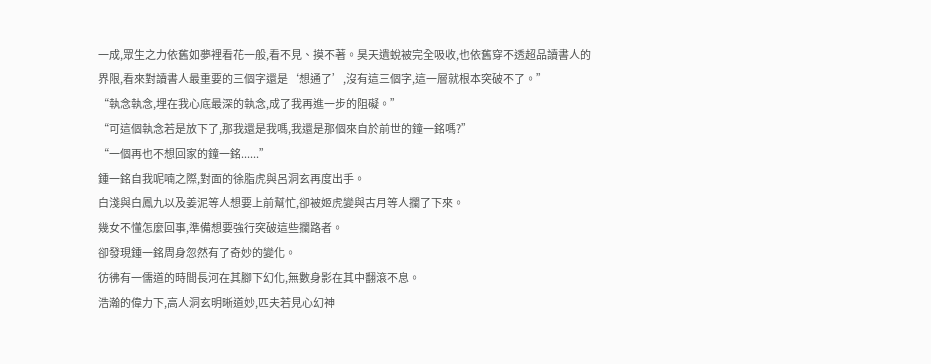一成,眾生之力依舊如夢裡看花一般,看不見、摸不著。昊天遺蛻被完全吸收,也依舊穿不透超品讀書人的界限,看來對讀書人最重要的三個字還是‘想通了’,沒有這三個字,這一層就根本突破不了。”
“執念執念,埋在我心底最深的執念,成了我再進一步的阻礙。”
“可這個執念若是放下了,那我還是我嗎,我還是那個來自於前世的鐘一銘嗎?”
“一個再也不想回家的鐘一銘......”
鍾一銘自我呢喃之際,對面的徐脂虎與呂洞玄再度出手。
白淺與白鳳九以及姜泥等人想要上前幫忙,卻被姬虎變與古月等人攔了下來。
幾女不懂怎麼回事,準備想要強行突破這些攔路者。
卻發現鍾一銘周身忽然有了奇妙的變化。
彷彿有一儒道的時間長河在其腳下幻化,無數身影在其中翻滾不息。
浩瀚的偉力下,高人洞玄明晰道妙,匹夫若見心幻神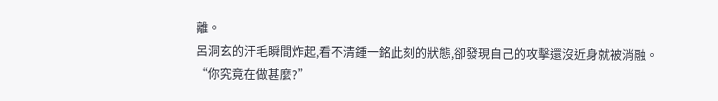離。
呂洞玄的汗毛瞬間炸起,看不清鍾一銘此刻的狀態,卻發現自己的攻擊還沒近身就被消融。
“你究竟在做甚麼?”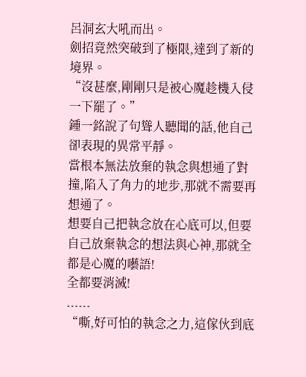呂洞玄大吼而出。
劍招竟然突破到了極限,達到了新的境界。
“沒甚麼,剛剛只是被心魔趁機入侵一下罷了。”
鍾一銘說了句聳人聽聞的話,他自己卻表現的異常平靜。
當根本無法放棄的執念與想通了對撞,陷入了角力的地步,那就不需要再想通了。
想要自己把執念放在心底可以,但要自己放棄執念的想法與心神,那就全都是心魔的囈語!
全都要消滅!
......
“嘶,好可怕的執念之力,這傢伙到底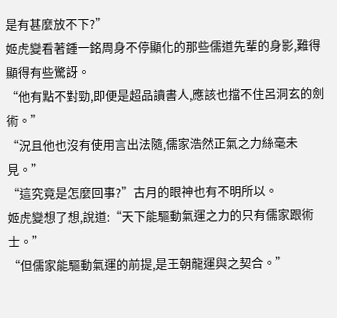是有甚麼放不下?”
姬虎變看著鍾一銘周身不停顯化的那些儒道先輩的身影,難得顯得有些驚訝。
“他有點不對勁,即便是超品讀書人,應該也擋不住呂洞玄的劍術。”
“況且他也沒有使用言出法隨,儒家浩然正氣之力絲毫未見。”
“這究竟是怎麼回事?”古月的眼神也有不明所以。
姬虎變想了想,說道:“天下能驅動氣運之力的只有儒家跟術士。”
“但儒家能驅動氣運的前提,是王朝龍運與之契合。”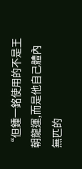“但鍾一銘使用的不是王朝龍運,而是他自己體內無匹的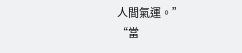人間氣運。”
“當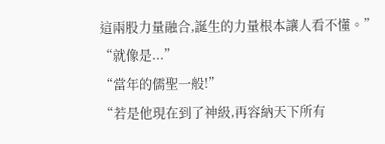這兩股力量融合,誕生的力量根本讓人看不懂。”
“就像是...”
“當年的儒聖一般!”
“若是他現在到了神級,再容納天下所有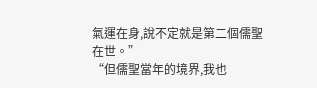氣運在身,說不定就是第二個儒聖在世。”
“但儒聖當年的境界,我也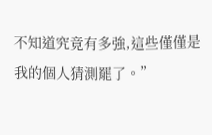不知道究竟有多強,這些僅僅是我的個人猜測罷了。”